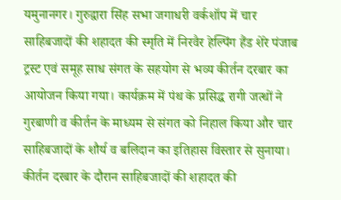यमुनानगर। गुरुद्वारा सिंह सभा जगाधरी वर्कशॉप में चार साहिबजादों की शहादत की स्मृति में निरवैर हेल्पिंग हैंड शेरे पंजाब ट्रस्ट एवं समूह साध संगत के सहयोग से भव्य कीर्तन दरबार का आयोजन किया गया। कार्यक्रम में पंथ के प्रसिद्ध रागी जत्थों ने गुरबाणी व कीर्तन के माध्यम से संगत को निहाल किया और चार साहिबजादों के शौर्य व बलिदान का इतिहास विस्तार से सुनाया।
कीर्तन दरबार के दौरान साहिबजादों की शहादत की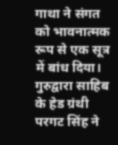गाथा ने संगत को भावनात्मक रूप से एक सूत्र में बांध दिया। गुरुद्वारा साहिब के हेड ग्रंथी परगट सिंह ने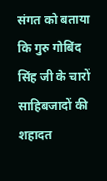संगत को बताया कि गुरु गोबिंद सिंह जी के चारों साहिबजादों की शहादत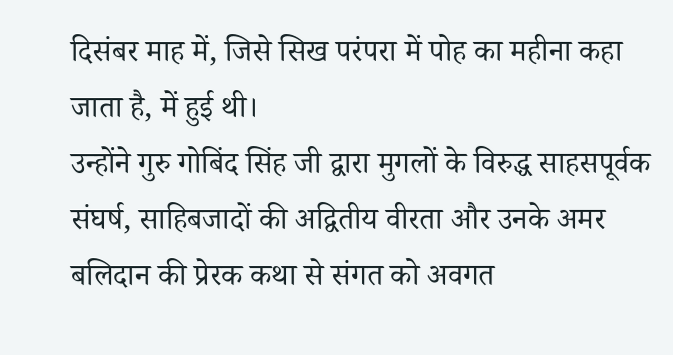दिसंबर माह में, जिसे सिख परंपरा में पोह का महीना कहा जाता है, में हुई थी।
उन्होंने गुरु गोबिंद सिंह जी द्वारा मुगलों के विरुद्ध साहसपूर्वक संघर्ष, साहिबजादों की अद्वितीय वीरता और उनके अमर बलिदान की प्रेरक कथा से संगत को अवगत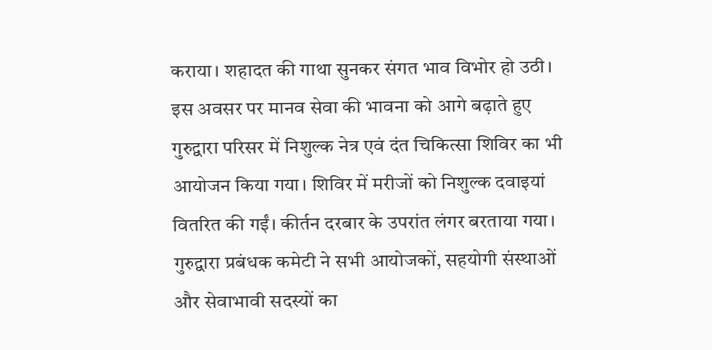कराया। शहादत की गाथा सुनकर संगत भाव विभोर हो उठी। इस अवसर पर मानव सेवा की भावना को आगे बढ़ाते हुए गुरुद्वारा परिसर में निशुल्क नेत्र एवं दंत चिकित्सा शिविर का भी आयोजन किया गया। शिविर में मरीजों को निशुल्क दवाइयां वितरित की गईं। कीर्तन दरबार के उपरांत लंगर बरताया गया। गुरुद्वारा प्रबंधक कमेटी ने सभी आयोजकों, सहयोगी संस्थाओं और सेवाभावी सदस्यों का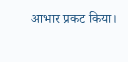आभार प्रकट किया।